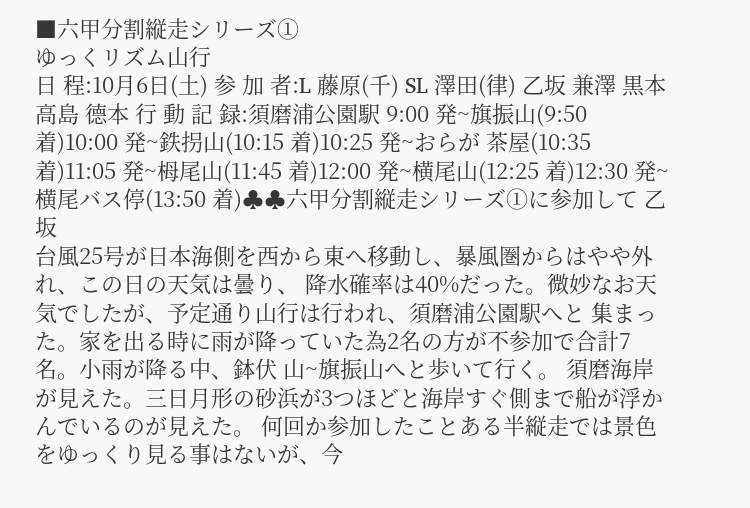■六甲分割縦走シリーズ①
ゆっくリズム山行
日 程:10月6日(土) 参 加 者:L 藤原(千) SL 澤田(律) 乙坂 兼澤 黒本 高島 德本 行 動 記 録:須磨浦公園駅 9:00 発~旗振山(9:50 着)10:00 発~鉄拐山(10:15 着)10:25 発~おらが 茶屋(10:35 着)11:05 発~栂尾山(11:45 着)12:00 発~横尾山(12:25 着)12:30 発~ 横尾バス停(13:50 着)♣♣六甲分割縦走シリーズ①に参加して 乙坂
台風25号が日本海側を西から東へ移動し、暴風圏からはやや外れ、この日の天気は曇り、 降水確率は40%だった。微妙なお天気でしたが、予定通り山行は行われ、須磨浦公園駅へと 集まった。家を出る時に雨が降っていた為2名の方が不参加で合計7名。小雨が降る中、鉢伏 山~旗振山へと歩いて行く。 須磨海岸が見えた。三日月形の砂浜が3つほどと海岸すぐ側まで船が浮かんでいるのが見えた。 何回か参加したことある半縦走では景色をゆっくり見る事はないが、今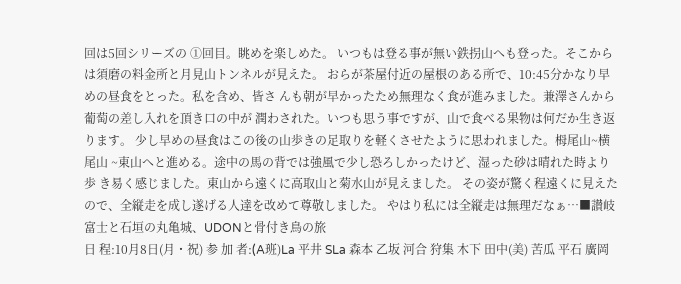回は5回シリーズの ①回目。眺めを楽しめた。 いつもは登る事が無い鉄拐山へも登った。そこからは須磨の料金所と月見山トンネルが見えた。 おらが茶屋付近の屋根のある所で、10:45分かなり早めの昼食をとった。私を含め、皆さ んも朝が早かったため無理なく食が進みました。兼澤さんから葡萄の差し入れを頂き口の中が 潤わされた。いつも思う事ですが、山で食べる果物は何だか生き返ります。 少し早めの昼食はこの後の山歩きの足取りを軽くさせたように思われました。栂尾山~横尾山 ~東山へと進める。途中の馬の背では強風で少し恐ろしかったけど、湿った砂は晴れた時より歩 き易く感じました。東山から遠くに高取山と菊水山が見えました。 その姿が驚く程遠くに見えたので、全縦走を成し遂げる人達を改めて尊敬しました。 やはり私には全縦走は無理だなぁ…■讃岐富士と石垣の丸亀城、UDONと骨付き鳥の旅
日 程:10月8日(月・祝) 参 加 者:(A班)La 平井 SLa 森本 乙坂 河合 狩集 木下 田中(美) 苦瓜 平石 廣岡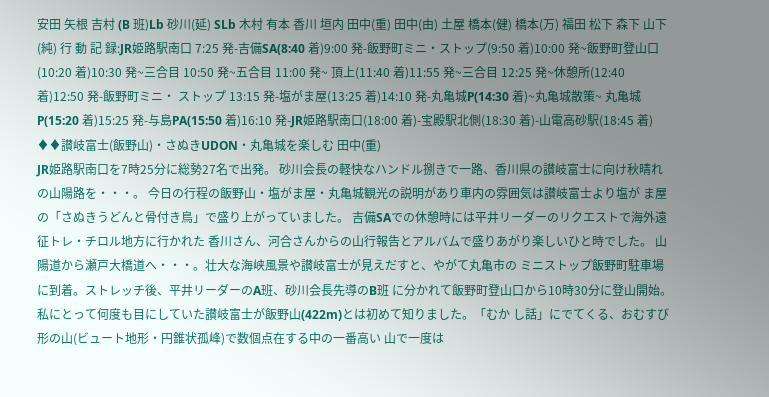安田 矢根 吉村 (B 班)Lb 砂川(延) SLb 木村 有本 香川 垣内 田中(重) 田中(由) 土屋 橋本(健) 橋本(万) 福田 松下 森下 山下(純) 行 動 記 録:JR姫路駅南口 7:25 発-吉備SA(8:40 着)9:00 発-飯野町ミニ・ストップ(9:50 着)10:00 発~飯野町登山口(10:20 着)10:30 発~三合目 10:50 発~五合目 11:00 発~ 頂上(11:40 着)11:55 発~三合目 12:25 発~休憩所(12:40 着)12:50 発-飯野町ミニ・ ストップ 13:15 発-塩がま屋(13:25 着)14:10 発-丸亀城P(14:30 着)~丸亀城散策~ 丸亀城P(15:20 着)15:25 発-与島PA(15:50 着)16:10 発-JR姫路駅南口(18:00 着)-宝殿駅北側(18:30 着)-山電高砂駅(18:45 着)
♦♦讃岐富士(飯野山)・さぬきUDON・丸亀城を楽しむ 田中(重)
JR姫路駅南口を7時25分に総勢27名で出発。 砂川会長の軽快なハンドル捌きで一路、香川県の讃岐富士に向け秋晴れの山陽路を・・・。 今日の行程の飯野山・塩がま屋・丸亀城観光の説明があり車内の雰囲気は讃岐富士より塩が ま屋の「さぬきうどんと骨付き鳥」で盛り上がっていました。 吉備SAでの休憩時には平井リーダーのリクエストで海外遠征トレ・チロル地方に行かれた 香川さん、河合さんからの山行報告とアルバムで盛りあがり楽しいひと時でした。 山陽道から瀬戸大橋道へ・・・。壮大な海峡風景や讃岐富士が見えだすと、やがて丸亀市の ミニストップ飯野町駐車場に到着。ストレッチ後、平井リーダーのA班、砂川会長先導のB班 に分かれて飯野町登山口から10時30分に登山開始。 私にとって何度も目にしていた讃岐富士が飯野山(422m)とは初めて知りました。「むか し話」にでてくる、おむすび形の山(ビュート地形・円錐状孤峰)で数個点在する中の一番高い 山で一度は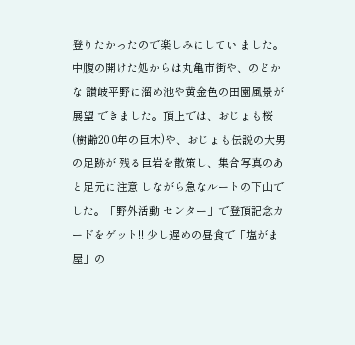登りたかったので楽しみにしてい ました。 中腹の開けた処からは丸亀市街や、のどかな 讃岐平野に溜め池や黄金色の田園風景が展望 できました。頂上では、おじょも桜(樹齢20 0年の巨木)や、おじょも伝説の大男の足跡が 残る巨岩を散策し、集合写真のあと足元に注意 しながら急なルートの下山でした。「野外活動 センター」で登頂記念カードをゲット!! 少し遅めの昼食で「塩がま屋」の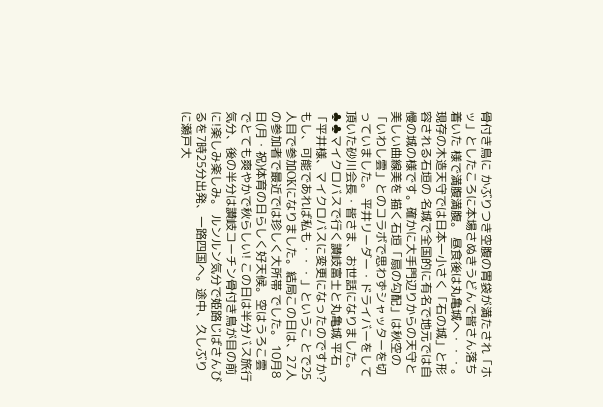骨付き鳥に かぶりつき空腹の胃袋が満たされ「ホッ」としたころに本場さぬきうどんで皆さん落ち着いた 様で満腹満腹。 昼食後は丸亀城へ・・・。現存の木造天守では日本一小さく「石の城」と形容される石垣の 名城で全国的に有名で地元では自慢の城の様です。確かに大手門辺りからの天守と美しい曲線美を 描く石垣「扇の勾配」は秋空の「いわし雲」とのコラボで思わずシャッターを切っていました。 平井リーダー・ドライバーをして頂いた砂川会長・皆さま、お世話になりました。♣♣マイクロバスで行く讃岐富士と丸亀城 平石
「平井様、マイクロバスに変更になったのですか?もし、可能であれば私も・・・」というこ とで25人目で参加OKになりました。結局この日は、27人の参加者で最近では珍しく大所帯 でした。 10月8日(月・祝)体育の日らしく好天候。空はうろこ雲でとても爽やかで秋らしい! この日は半分バス旅行気分、後の半分は讃岐コーチン骨付き鳥が目の前に!楽しみ楽しみ。 ルンルン気分で姫路じばさんびるを7時25分出発、一路四国へ。途中、久しぶりに瀬戸大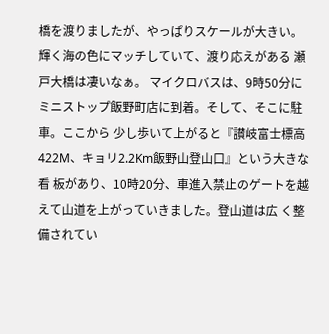橋を渡りましたが、やっぱりスケールが大きい。輝く海の色にマッチしていて、渡り応えがある 瀬戸大橋は凄いなぁ。 マイクロバスは、9時50分にミニストップ飯野町店に到着。そして、そこに駐車。ここから 少し歩いて上がると『讃岐富士標高422M、キョリ2.2Km飯野山登山口』という大きな看 板があり、10時20分、車進入禁止のゲートを越えて山道を上がっていきました。登山道は広 く整備されてい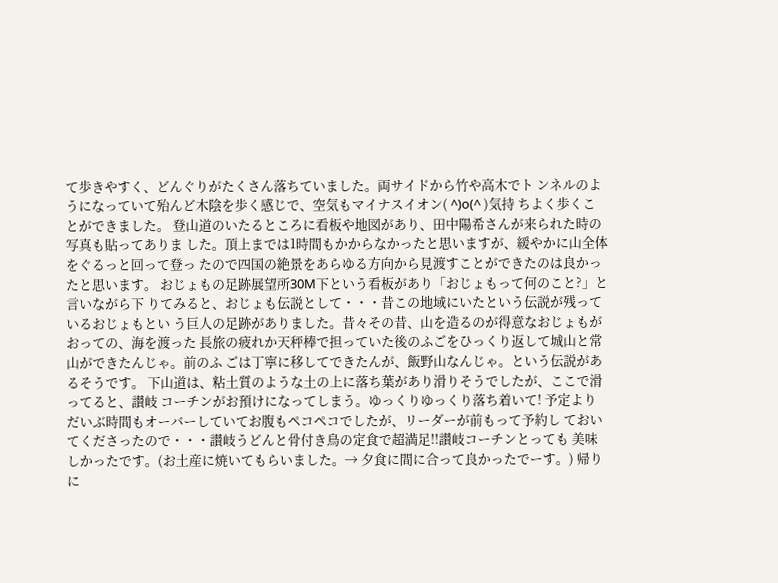て歩きやすく、どんぐりがたくさん落ちていました。両サイドから竹や高木でト ンネルのようになっていて殆んど木陰を歩く感じで、空気もマイナスイオン( ^)o(^ )気持 ちよく歩くことができました。 登山道のいたるところに看板や地図があり、田中陽希さんが来られた時の写真も貼ってありま した。頂上までは1時間もかからなかったと思いますが、緩やかに山全体をぐるっと回って登っ たので四国の絶景をあらゆる方向から見渡すことができたのは良かったと思います。 おじょもの足跡展望所30M下という看板があり「おじょもって何のこと?」と言いながら下 りてみると、おじょも伝説として・・・昔この地域にいたという伝説が残っているおじょもとい う巨人の足跡がありました。昔々その昔、山を造るのが得意なおじょもがおっての、海を渡った 長旅の疲れか天秤棒で担っていた後のふごをひっくり返して城山と常山ができたんじゃ。前のふ ごは丁寧に移してできたんが、飯野山なんじゃ。という伝説があるそうです。 下山道は、粘土質のような土の上に落ち葉があり滑りそうでしたが、ここで滑ってると、讃岐 コーチンがお預けになってしまう。ゆっくりゆっくり落ち着いて! 予定よりだいぶ時間もオーバーしていてお腹もペコペコでしたが、リーダーが前もって予約し ておいてくださったので・・・讃岐うどんと骨付き鳥の定食で超満足!!讃岐コーチンとっても 美味しかったです。(お土産に焼いてもらいました。→ 夕食に間に合って良かったでーす。) 帰りに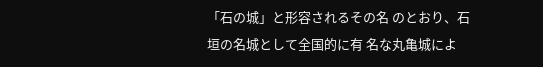「石の城」と形容されるその名 のとおり、石垣の名城として全国的に有 名な丸亀城によ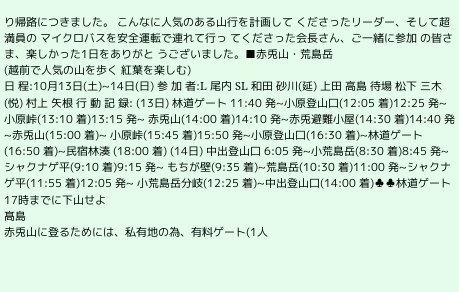り帰路につきました。 こんなに人気のある山行を計画して くださったリーダー、そして超満員の マイクロバスを安全運転で連れて行っ てくださった会長さん、ご一緒に参加 の皆さま、楽しかった1日をありがと うございました。■赤兎山・荒島岳
(越前で人気の山を歩く 紅葉を楽しむ)
日 程:10月13日(土)~14日(日) 参 加 者:L 尾内 SL 和田 砂川(延) 上田 高島 待場 松下 三木(悦) 村上 矢根 行 動 記 録: (13日) 林道ゲート 11:40 発~小原登山口(12:05 着)12:25 発~小原峠(13:10 着)13:15 発~ 赤兎山(14:00 着)14:10 発~赤兎避難小屋(14:30 着)14:40 発~赤兎山(15:00 着)~ 小原峠(15:45 着)15:50 発~小原登山口(16:30 着)~林道ゲート(16:50 着)~民宿林湊 (18:00 着) (14日) 中出登山口 6:05 発~小荒島岳(8:30 着)8:45 発~シャクナゲ平(9:10 着)9:15 発~ もちが壁(9:35 着)~荒島岳(10:30 着)11:00 発~シャクナゲ平(11:55 着)12:05 発~ 小荒島岳分岐(12:25 着)~中出登山口(14:00 着)♣♣林道ゲート17時までに下山せよ
髙島
赤兎山に登るためには、私有地の為、有料ゲート(1人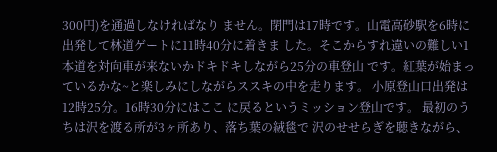300円)を通過しなければなり ません。閉門は17時です。山電高砂駅を6時に出発して林道ゲートに11時40分に着きま した。そこからすれ違いの難しい1本道を対向車が来ないかドキドキしながら25分の車登山 です。紅葉が始まっているかな~と楽しみにしながらススキの中を走ります。 小原登山口出発は12時25分。16時30分にはここ に戻るというミッション登山です。 最初のうちは沢を渡る所が3ヶ所あり、落ち葉の絨毯で 沢のせせらぎを聴きながら、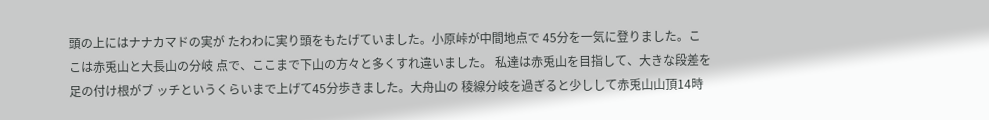頭の上にはナナカマドの実が たわわに実り頭をもたげていました。小原峠が中間地点で 45分を一気に登りました。ここは赤兎山と大長山の分岐 点で、ここまで下山の方々と多くすれ違いました。 私達は赤兎山を目指して、大きな段差を足の付け根がブ ッチというくらいまで上げて45分歩きました。大舟山の 稜線分岐を過ぎると少しして赤兎山山頂14時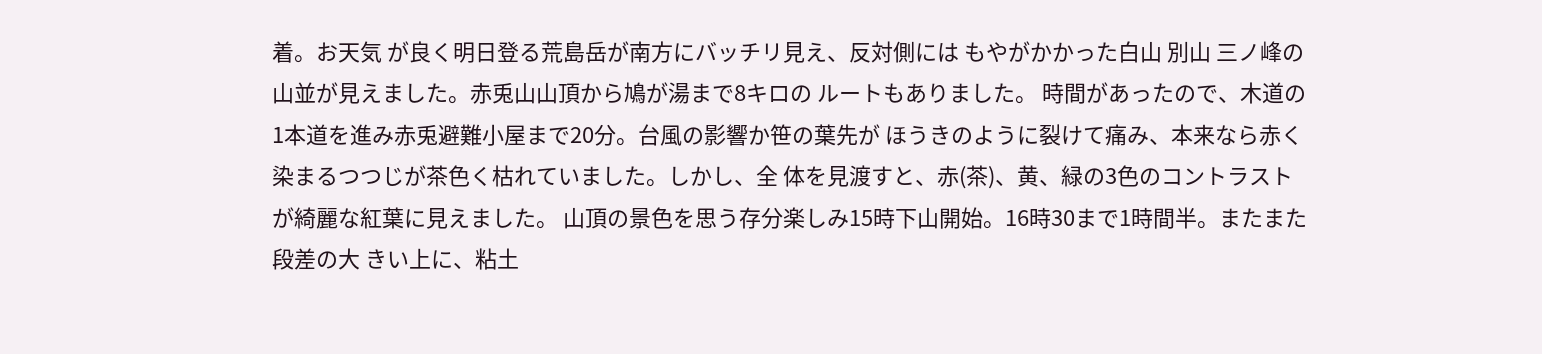着。お天気 が良く明日登る荒島岳が南方にバッチリ見え、反対側には もやがかかった白山 別山 三ノ峰の山並が見えました。赤兎山山頂から鳩が湯まで8キロの ルートもありました。 時間があったので、木道の1本道を進み赤兎避難小屋まで20分。台風の影響か笹の葉先が ほうきのように裂けて痛み、本来なら赤く染まるつつじが茶色く枯れていました。しかし、全 体を見渡すと、赤(茶)、黄、緑の3色のコントラストが綺麗な紅葉に見えました。 山頂の景色を思う存分楽しみ15時下山開始。16時30まで1時間半。またまた段差の大 きい上に、粘土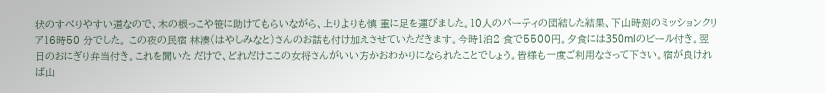状のすべりやすい道なので、木の根っこや笹に助けてもらいながら、上りよりも慎 重に足を運びました。10人のパーティの団結した結果、下山時刻のミッションクリア16時50 分でした。 この夜の民宿 林湊(はやしみなと)さんのお話も付け加えさせていただきます。今時1泊2 食で5500円。夕食には350mlのビール付き。翌日のおにぎり弁当付き。これを聞いた だけで、どれだけここの女将さんがいい方かおわかりになられたことでしょう。皆様も一度ご利用なさって下さい。宿が良ければ山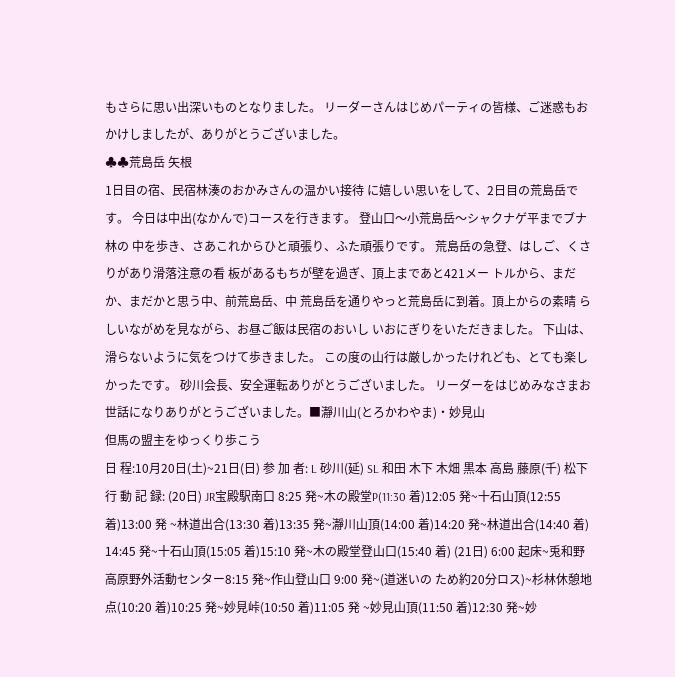もさらに思い出深いものとなりました。 リーダーさんはじめパーティの皆様、ご迷惑もおかけしましたが、ありがとうございました。
♣♣荒島岳 矢根
1日目の宿、民宿林湊のおかみさんの温かい接待 に嬉しい思いをして、2日目の荒島岳です。 今日は中出(なかんで)コースを行きます。 登山口〜小荒島岳〜シャクナゲ平までブナ林の 中を歩き、さあこれからひと頑張り、ふた頑張りです。 荒島岳の急登、はしご、くさりがあり滑落注意の看 板があるもちが壁を過ぎ、頂上まであと421メー トルから、まだか、まだかと思う中、前荒島岳、中 荒島岳を通りやっと荒島岳に到着。頂上からの素晴 らしいながめを見ながら、お昼ご飯は民宿のおいし いおにぎりをいただきました。 下山は、滑らないように気をつけて歩きました。 この度の山行は厳しかったけれども、とても楽しかったです。 砂川会長、安全運転ありがとうございました。 リーダーをはじめみなさまお世話になりありがとうございました。■瀞川山(とろかわやま)・妙見山
但馬の盟主をゆっくり歩こう
日 程:10月20日(土)~21日(日) 参 加 者: L 砂川(延) SL 和田 木下 木畑 黒本 高島 藤原(千) 松下 行 動 記 録: (20日) JR宝殿駅南口 8:25 発~木の殿堂P(11:30 着)12:05 発~十石山頂(12:55 着)13:00 発 ~林道出合(13:30 着)13:35 発~瀞川山頂(14:00 着)14:20 発~林道出合(14:40 着) 14:45 発~十石山頂(15:05 着)15:10 発~木の殿堂登山口(15:40 着) (21日) 6:00 起床~兎和野高原野外活動センター8:15 発~作山登山口 9:00 発~(道迷いの ため約20分ロス)~杉林休憩地点(10:20 着)10:25 発~妙見峠(10:50 着)11:05 発 ~妙見山頂(11:50 着)12:30 発~妙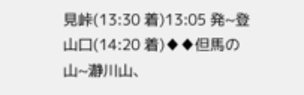見峠(13:30 着)13:05 発~登山口(14:20 着)♦♦但馬の山~瀞川山、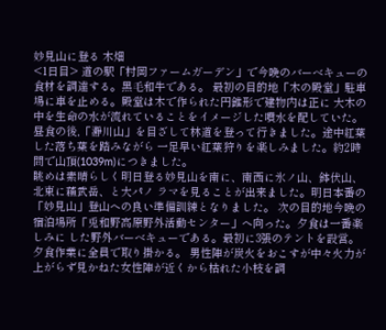妙見山に登る 木畑
<1日目> 道の駅「村岡ファームガーデン」で今晩のバーベキューの食材を調達する。黒毛和牛である。 最初の目的地「木の殿堂」駐車場に車を止める。殿堂は木で作られた円錐形で建物内は正に 大木の中を生命の水が流れていることをイメージした噴水を配していた。 昼食の後,「瀞川山」を目ざして林道を登って行きました。途中紅葉した落ち葉を踏みながら 一足早い紅葉狩りを楽しみました。約2時間で山頂(1039m)につきました。
眺めは素晴らしく明日登る妙見山を南に、南西に氷ノ山、鉢伏山、北東に蘓武岳、と大パノ ラマを見ることが出来ました。明日本番の「妙見山」登山への良い準備訓練となりました。 次の目的地今晩の宿泊場所「兎和野高原野外活動センター」へ向った。夕食は一番楽しみに した野外バーベキューである。最初に3張のテントを設営。夕食作業に全員で取り掛かる。 男性陣が炭火をおこすが中々火力が上がらず見かねた女性陣が近くから枯れた小枝を調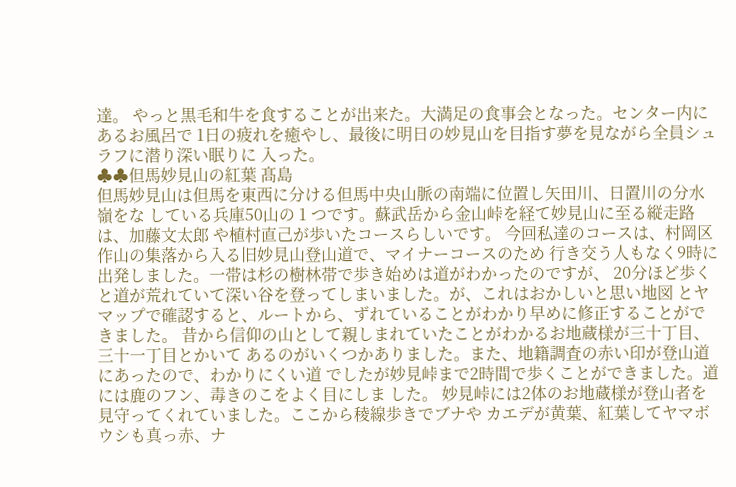達。 やっと黒毛和牛を食することが出来た。大満足の食事会となった。センター内にあるお風呂で 1日の疲れを癒やし、最後に明日の妙見山を目指す夢を見ながら全員シュラフに潜り深い眠りに 入った。
♣♣但馬妙見山の紅葉 髙島
但馬妙見山は但馬を東西に分ける但馬中央山脈の南端に位置し矢田川、日置川の分水嶺をな している兵庫50山の 1 つです。蘇武岳から金山峠を経て妙見山に至る縦走路は、加藤文太郎 や植村直己が歩いたコースらしいです。 今回私達のコースは、村岡区作山の集落から入る旧妙見山登山道で、マイナーコースのため 行き交う人もなく9時に出発しました。一帯は杉の樹林帯で歩き始めは道がわかったのですが、 20分ほど歩くと道が荒れていて深い谷を登ってしまいました。が、これはおかしいと思い地図 とヤマップで確認すると、ルートから、ずれていることがわかり早めに修正することができました。 昔から信仰の山として親しまれていたことがわかるお地蔵様が三十丁目、三十一丁目とかいて あるのがいくつかありました。また、地籍調査の赤い印が登山道にあったので、わかりにくい道 でしたが妙見峠まで2時間で歩くことができました。道には鹿のフン、毒きのこをよく目にしま した。 妙見峠には2体のお地蔵様が登山者を見守ってくれていました。ここから稜線歩きでブナや カエデが黄葉、紅葉してヤマボウシも真っ赤、ナ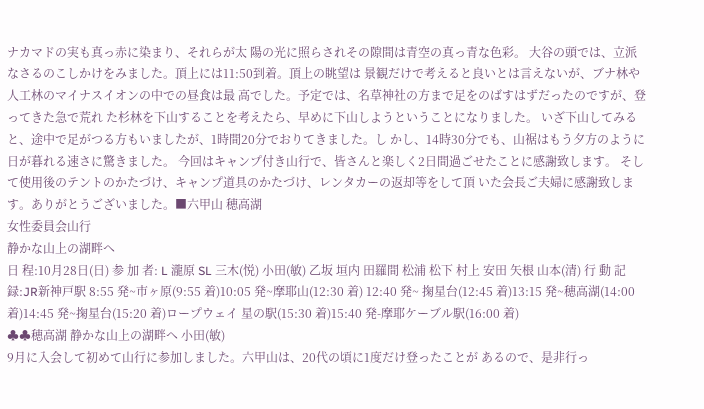ナカマドの実も真っ赤に染まり、それらが太 陽の光に照らされその隙間は青空の真っ青な色彩。 大谷の頭では、立派なさるのこしかけをみました。頂上には11:50到着。頂上の眺望は 景観だけで考えると良いとは言えないが、ブナ林や人工林のマイナスイオンの中での昼食は最 高でした。予定では、名草神社の方まで足をのばすはずだったのですが、登ってきた急で荒れ た杉林を下山することを考えたら、早めに下山しようということになりました。 いざ下山してみると、途中で足がつる方もいましたが、1時間20分でおりてきました。し かし、14時30分でも、山裾はもう夕方のように日が暮れる速さに驚きました。 今回はキャンプ付き山行で、皆さんと楽しく2日間過ごせたことに感謝致します。 そして使用後のテントのかたづけ、キャンプ道具のかたづけ、レンタカーの返却等をして頂 いた会長ご夫婦に感謝致します。ありがとうございました。■六甲山 穂高湖
女性委員会山行
静かな山上の湖畔へ
日 程:10月28日(日) 参 加 者: L 瀧原 SL 三木(悦) 小田(敏) 乙坂 垣内 田羅間 松浦 松下 村上 安田 矢根 山本(清) 行 動 記 録:JR新神戸駅 8:55 発~市ヶ原(9:55 着)10:05 発~摩耶山(12:30 着) 12:40 発~ 掬星台(12:45 着)13:15 発~穂高湖(14:00 着)14:45 発~掬星台(15:20 着)ロープウェイ 星の駅(15:30 着)15:40 発-摩耶ケーブル駅(16:00 着)
♣♣穂高湖 静かな山上の湖畔へ 小田(敏)
9月に入会して初めて山行に参加しました。六甲山は、20代の頃に1度だけ登ったことが あるので、是非行っ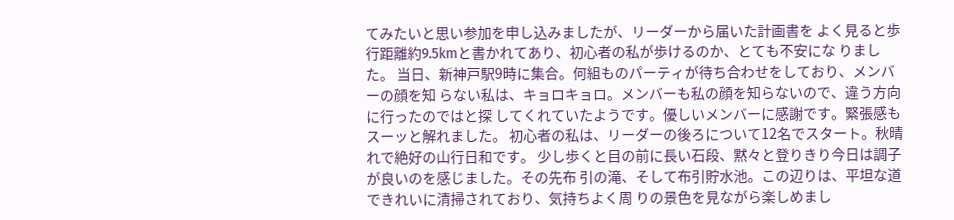てみたいと思い参加を申し込みましたが、リーダーから届いた計画書を よく見ると歩行距離約9.5kmと書かれてあり、初心者の私が歩けるのか、とても不安にな りました。 当日、新神戸駅9時に集合。何組ものパーティが待ち合わせをしており、メンバーの顔を知 らない私は、キョロキョロ。メンバーも私の顔を知らないので、違う方向に行ったのではと探 してくれていたようです。優しいメンバーに感謝です。緊張感もスーッと解れました。 初心者の私は、リーダーの後ろについて12名でスタート。秋晴れで絶好の山行日和です。 少し歩くと目の前に長い石段、黙々と登りきり今日は調子が良いのを感じました。その先布 引の滝、そして布引貯水池。この辺りは、平坦な道できれいに清掃されており、気持ちよく周 りの景色を見ながら楽しめまし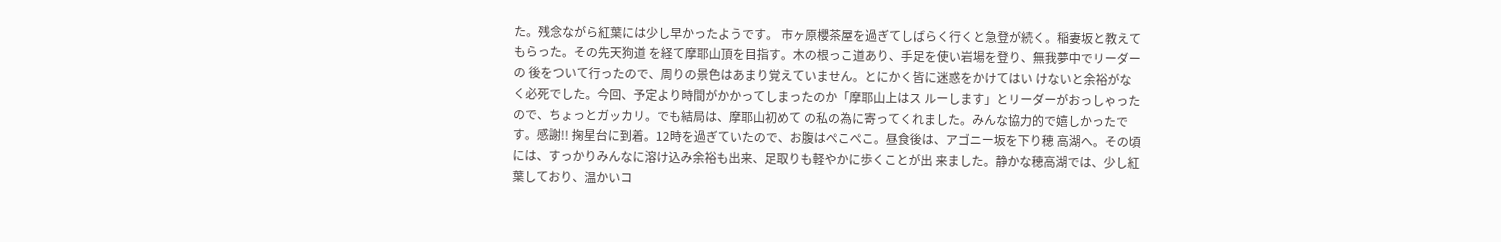た。残念ながら紅葉には少し早かったようです。 市ヶ原櫻茶屋を過ぎてしばらく行くと急登が続く。稲妻坂と教えてもらった。その先天狗道 を経て摩耶山頂を目指す。木の根っこ道あり、手足を使い岩場を登り、無我夢中でリーダーの 後をついて行ったので、周りの景色はあまり覚えていません。とにかく皆に迷惑をかけてはい けないと余裕がなく必死でした。今回、予定より時間がかかってしまったのか「摩耶山上はス ルーします」とリーダーがおっしゃったので、ちょっとガッカリ。でも結局は、摩耶山初めて の私の為に寄ってくれました。みんな協力的で嬉しかったです。感謝!! 掬星台に到着。12時を過ぎていたので、お腹はぺこぺこ。昼食後は、アゴニー坂を下り穂 高湖へ。その頃には、すっかりみんなに溶け込み余裕も出来、足取りも軽やかに歩くことが出 来ました。静かな穂高湖では、少し紅葉しており、温かいコ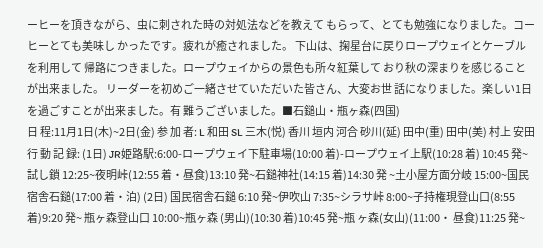ーヒーを頂きながら、虫に刺された時の対処法などを教えて もらって、とても勉強になりました。コーヒーとても美味し かったです。疲れが癒されました。 下山は、掬星台に戻りロープウェイとケーブルを利用して 帰路につきました。ロープウェイからの景色も所々紅葉して おり秋の深まりを感じることが出来ました。 リーダーを初めご一緒させていただいた皆さん、大変お世 話になりました。楽しい1日を過ごすことが出来ました。有 難うございました。■石鎚山・瓶ヶ森(四国)
日 程:11月1日(木)~2日(金) 参 加 者: L 和田 SL 三木(悦) 香川 垣内 河合 砂川(延) 田中(重) 田中(美) 村上 安田 行 動 記 録: (1日) JR姫路駅:6:00-ロープウェイ下駐車場(10:00 着)-ロープウェイ上駅(10:28 着) 10:45 発~試し鎖 12:25~夜明峠(12:55 着・昼食)13:10 発~石鎚神社(14:15 着)14:30 発 ~土小屋方面分岐 15:00~国民宿舎石鎚(17:00 着・泊) (2日) 国民宿舎石鎚 6:10 発~伊吹山 7:35~シラサ峠 8:00~子持権現登山口(8:55 着)9:20 発~ 瓶ヶ森登山口 10:00~瓶ヶ森 (男山)(10:30 着)10:45 発~瓶 ヶ森(女山)(11:00・ 昼食)11:25 発~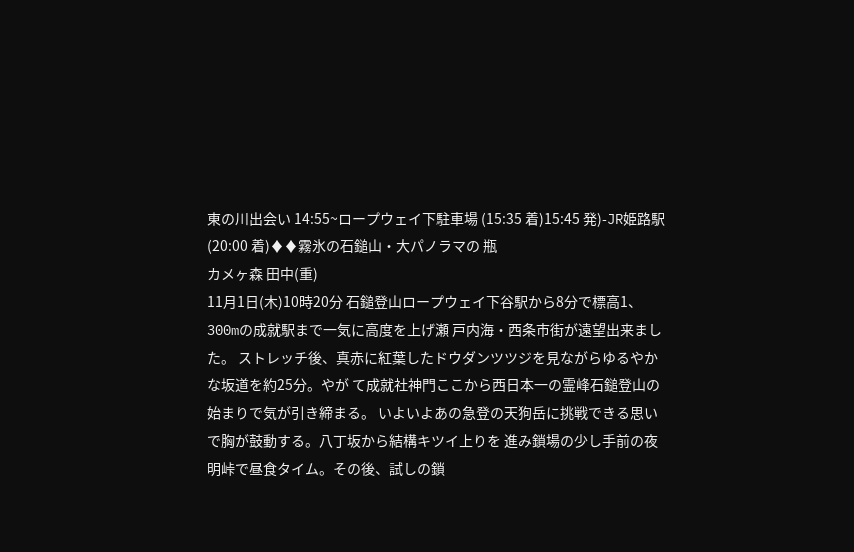東の川出会い 14:55~ロープウェイ下駐車場 (15:35 着)15:45 発)-JR姫路駅(20:00 着)♦♦霧氷の石鎚山・大パノラマの 瓶
カメヶ森 田中(重)
11月1日(木)10時20分 石鎚登山ロープウェイ下谷駅から8分で標高1、300mの成就駅まで一気に高度を上げ瀬 戸内海・西条市街が遠望出来ました。 ストレッチ後、真赤に紅葉したドウダンツツジを見ながらゆるやかな坂道を約25分。やが て成就社神門ここから西日本一の霊峰石鎚登山の始まりで気が引き締まる。 いよいよあの急登の天狗岳に挑戦できる思いで胸が鼓動する。八丁坂から結構キツイ上りを 進み鎖場の少し手前の夜明峠で昼食タイム。その後、試しの鎖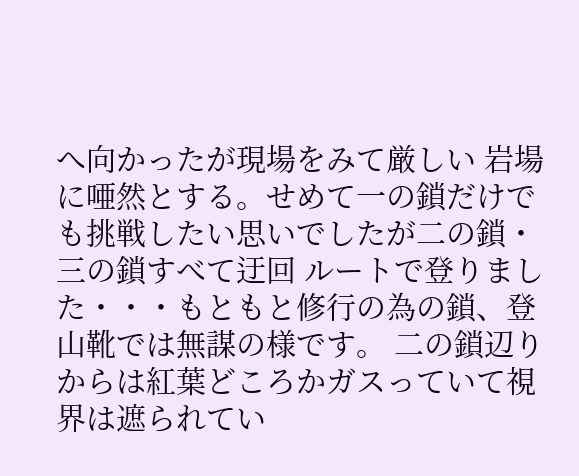へ向かったが現場をみて厳しい 岩場に唖然とする。せめて一の鎖だけでも挑戦したい思いでしたが二の鎖・三の鎖すべて迂回 ルートで登りました・・・もともと修行の為の鎖、登山靴では無謀の様です。 二の鎖辺りからは紅葉どころかガスっていて視界は遮られてい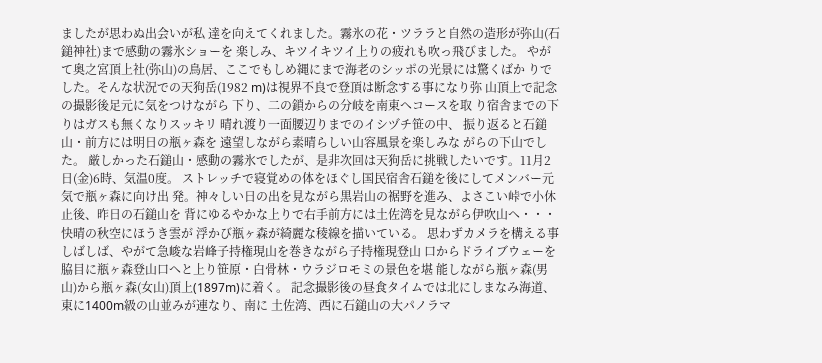ましたが思わぬ出会いが私 達を向えてくれました。霧氷の花・ツララと自然の造形が弥山(石鎚神社)まで感動の霧氷ショーを 楽しみ、キツイキツイ上りの疲れも吹っ飛びました。 やがて奥之宮頂上社(弥山)の鳥居、ここでもしめ縄にまで海老のシッポの光景には驚くばか りでした。そんな状況での天狗岳(1982 m)は視界不良で登頂は断念する事になり弥 山頂上で記念の撮影後足元に気をつけながら 下り、二の鎖からの分岐を南東へコースを取 り宿舎までの下りはガスも無くなりスッキリ 晴れ渡り一面腰辺りまでのイシヅチ笹の中、 振り返ると石鎚山・前方には明日の瓶ヶ森を 遠望しながら素晴らしい山容風景を楽しみな がらの下山でした。 厳しかった石鎚山・感動の霧氷でしたが、是非次回は天狗岳に挑戦したいです。11月2日(金)6時、気温0度。 ストレッチで寝覚めの体をほぐし国民宿舎石鎚を後にしてメンバー元気で瓶ヶ森に向け出 発。神々しい日の出を見ながら黒岩山の裾野を進み、よさこい峠で小休止後、昨日の石鎚山を 背にゆるやかな上りで右手前方には土佐湾を見ながら伊吹山へ・・・快晴の秋空にほうき雲が 浮かび瓶ヶ森が綺麗な稜線を描いている。 思わずカメラを構える事しばしば、やがて急峻な岩峰子持権現山を巻きながら子持権現登山 口からドライブウェーを脇目に瓶ヶ森登山口へと上り笹原・白骨林・ウラジロモミの景色を堪 能しながら瓶ヶ森(男山)から瓶ヶ森(女山)頂上(1897m)に着く。 記念撮影後の昼食タイムでは北にしまなみ海道、東に1400m級の山並みが連なり、南に 土佐湾、西に石鎚山の大パノラマ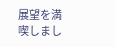展望を満喫しまし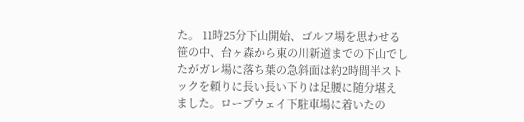た。 11時25分下山開始、ゴルフ場を思わせる笹の中、台ヶ森から東の川新道までの下山でし たがガレ場に落ち葉の急斜面は約2時間半ストックを頼りに長い長い下りは足腰に随分堪え ました。ロープウェイ下駐車場に着いたの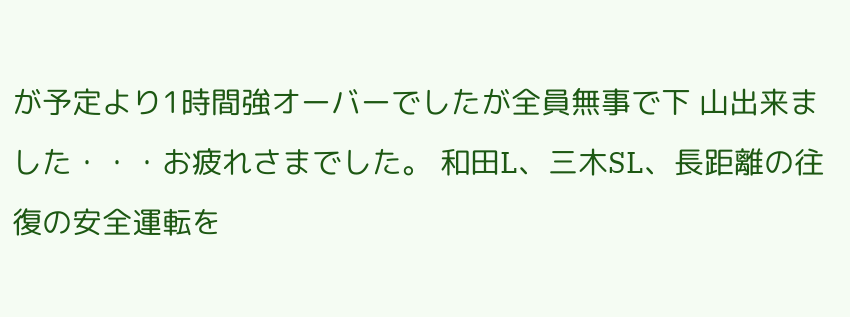が予定より1時間強オーバーでしたが全員無事で下 山出来ました・・・お疲れさまでした。 和田L、三木SL、長距離の往復の安全運転を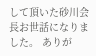して頂いた砂川会長お世話になりました。 ありが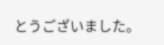とうございました。